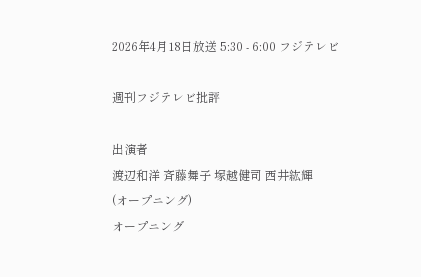2026年4月18日放送 5:30 - 6:00 フジテレビ

週刊フジテレビ批評

出演者
渡辺和洋 斉藤舞子 塚越健司 西井紘輝
(オープニング)
オープニング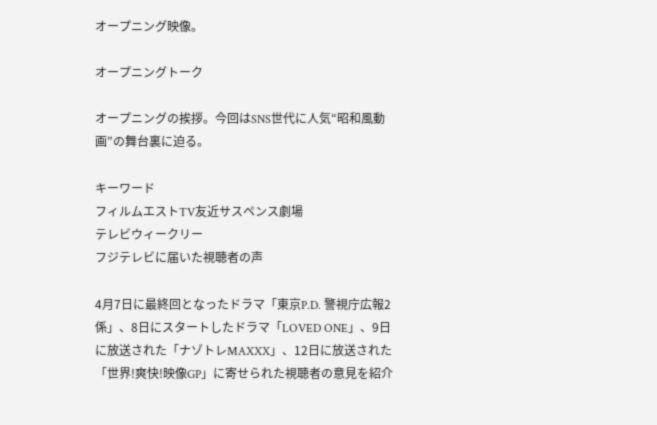オープニング映像。

オープニングトーク

オープニングの挨拶。今回はSNS世代に人気“昭和風動画”の舞台裏に迫る。

キーワード
フィルムエストTV友近サスペンス劇場
テレビウィークリー
フジテレビに届いた視聴者の声

4月7日に最終回となったドラマ「東京P.D. 警視庁広報2係」、8日にスタートしたドラマ「LOVED ONE」、9日に放送された「ナゾトレMAXXX」、12日に放送された「世界!爽快!映像GP」に寄せられた視聴者の意見を紹介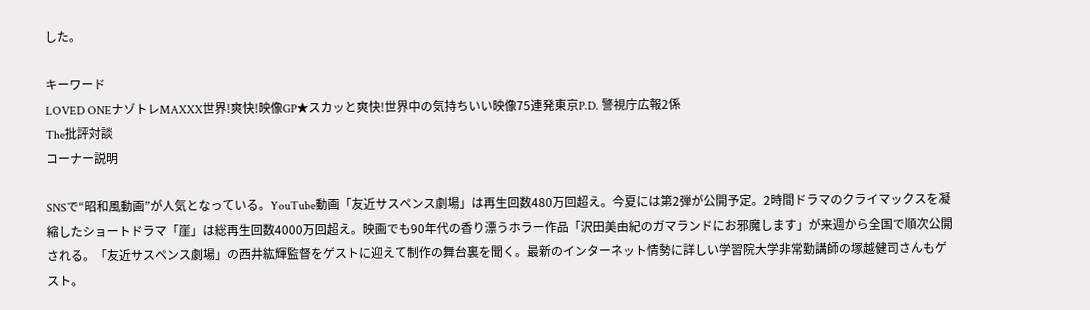した。

キーワード
LOVED ONEナゾトレMAXXX世界!爽快!映像GP★スカッと爽快!世界中の気持ちいい映像75連発東京P.D. 警視庁広報2係
The批評対談
コーナー説明

SNSで“昭和風動画”が人気となっている。YouTube動画「友近サスペンス劇場」は再生回数480万回超え。今夏には第2弾が公開予定。2時間ドラマのクライマックスを凝縮したショートドラマ「崖」は総再生回数4000万回超え。映画でも90年代の香り漂うホラー作品「沢田美由紀のガマランドにお邪魔します」が来週から全国で順次公開される。「友近サスペンス劇場」の西井紘輝監督をゲストに迎えて制作の舞台裏を聞く。最新のインターネット情勢に詳しい学習院大学非常勤講師の塚越健司さんもゲスト。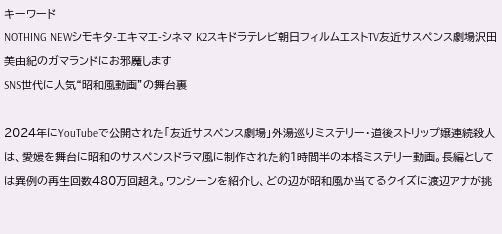キーワード
NOTHING NEWシモキタ-エキマエ-シネマ K2スキドラテレビ朝日フィルムエストTV友近サスペンス劇場沢田美由紀のガマランドにお邪魔します
SNS世代に人気“昭和風動画”の舞台裏

2024年にYouTubeで公開された「友近サスペンス劇場」外湯巡りミステリー・道後ストリップ嬢連続殺人は、愛媛を舞台に昭和のサスペンスドラマ風に制作された約1時間半の本格ミステリー動画。長編としては異例の再生回数480万回超え。ワンシーンを紹介し、どの辺が昭和風か当てるクイズに渡辺アナが挑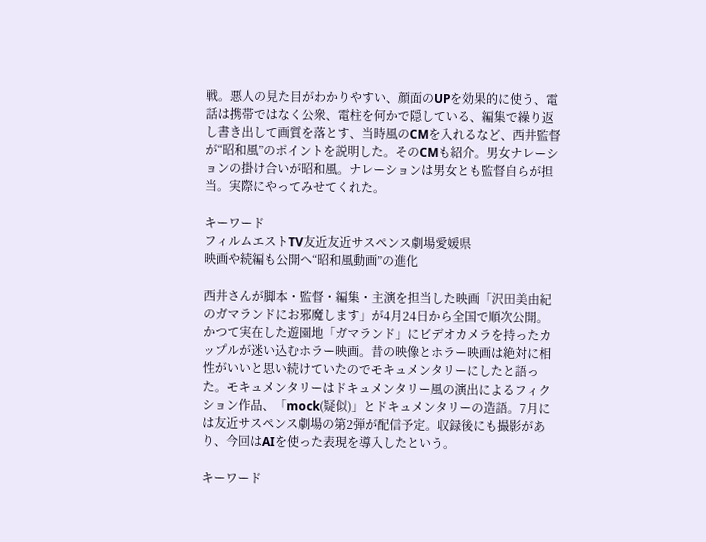戦。悪人の見た目がわかりやすい、顔面のUPを効果的に使う、電話は携帯ではなく公衆、電柱を何かで隠している、編集で繰り返し書き出して画質を落とす、当時風のCMを入れるなど、西井監督が“昭和風”のポイントを説明した。そのCMも紹介。男女ナレーションの掛け合いが昭和風。ナレーションは男女とも監督自らが担当。実際にやってみせてくれた。

キーワード
フィルムエストTV友近友近サスペンス劇場愛媛県
映画や続編も公開へ“昭和風動画”の進化

西井さんが脚本・監督・編集・主演を担当した映画「沢田美由紀のガマランドにお邪魔します」が4月24日から全国で順次公開。かつて実在した遊園地「ガマランド」にビデオカメラを持ったカップルが迷い込むホラー映画。昔の映像とホラー映画は絶対に相性がいいと思い続けていたのでモキュメンタリーにしたと語った。モキュメンタリーはドキュメンタリー風の演出によるフィクション作品、「mock(疑似)」とドキュメンタリーの造語。7月には友近サスペンス劇場の第2弾が配信予定。収録後にも撮影があり、今回はAIを使った表現を導入したという。

キーワード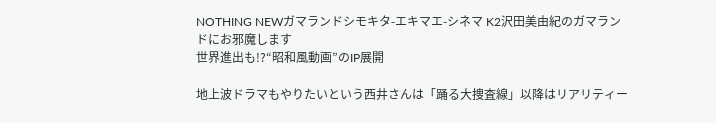NOTHING NEWガマランドシモキタ-エキマエ-シネマ K2沢田美由紀のガマランドにお邪魔します
世界進出も!?“昭和風動画”のIP展開

地上波ドラマもやりたいという西井さんは「踊る大捜査線」以降はリアリティー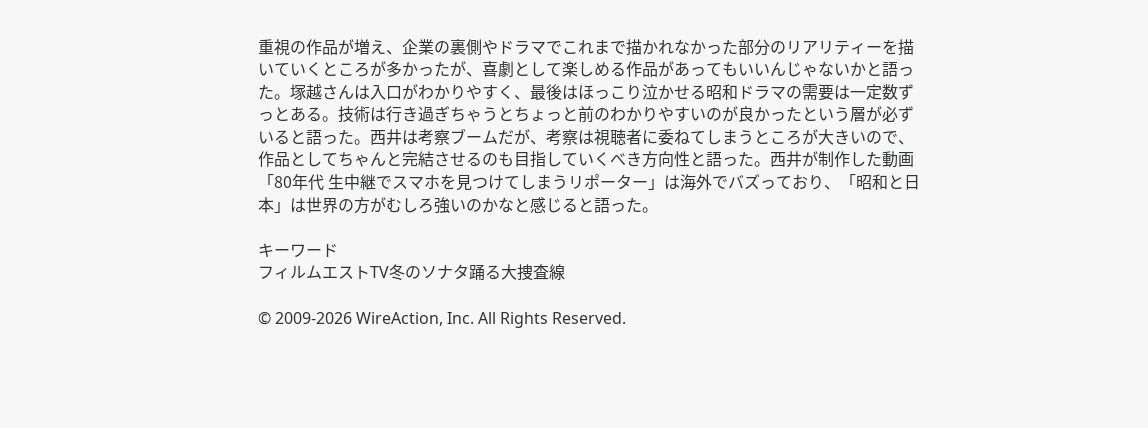重視の作品が増え、企業の裏側やドラマでこれまで描かれなかった部分のリアリティーを描いていくところが多かったが、喜劇として楽しめる作品があってもいいんじゃないかと語った。塚越さんは入口がわかりやすく、最後はほっこり泣かせる昭和ドラマの需要は一定数ずっとある。技術は行き過ぎちゃうとちょっと前のわかりやすいのが良かったという層が必ずいると語った。西井は考察ブームだが、考察は視聴者に委ねてしまうところが大きいので、作品としてちゃんと完結させるのも目指していくべき方向性と語った。西井が制作した動画「80年代 生中継でスマホを見つけてしまうリポーター」は海外でバズっており、「昭和と日本」は世界の方がむしろ強いのかなと感じると語った。

キーワード
フィルムエストTV冬のソナタ踊る大捜査線

© 2009-2026 WireAction, Inc. All Rights Reserved.